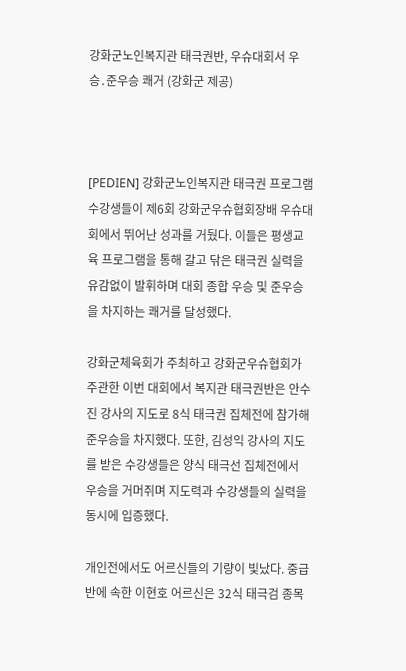강화군노인복지관 태극권반, 우슈대회서 우승․준우승 쾌거 (강화군 제공)



[PEDIEN] 강화군노인복지관 태극권 프로그램 수강생들이 제6회 강화군우슈협회장배 우슈대회에서 뛰어난 성과를 거뒀다. 이들은 평생교육 프로그램을 통해 갈고 닦은 태극권 실력을 유감없이 발휘하며 대회 종합 우승 및 준우승을 차지하는 쾌거를 달성했다.

강화군체육회가 주최하고 강화군우슈협회가 주관한 이번 대회에서 복지관 태극권반은 안수진 강사의 지도로 8식 태극권 집체전에 참가해 준우승을 차지했다. 또한, 김성익 강사의 지도를 받은 수강생들은 양식 태극선 집체전에서 우승을 거머쥐며 지도력과 수강생들의 실력을 동시에 입증했다.

개인전에서도 어르신들의 기량이 빛났다. 중급반에 속한 이현호 어르신은 32식 태극검 종목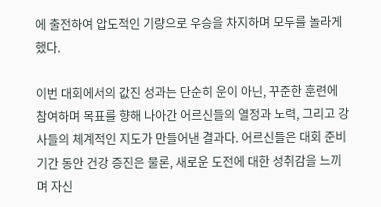에 출전하여 압도적인 기량으로 우승을 차지하며 모두를 놀라게 했다.

이번 대회에서의 값진 성과는 단순히 운이 아닌, 꾸준한 훈련에 참여하며 목표를 향해 나아간 어르신들의 열정과 노력, 그리고 강사들의 체계적인 지도가 만들어낸 결과다. 어르신들은 대회 준비 기간 동안 건강 증진은 물론, 새로운 도전에 대한 성취감을 느끼며 자신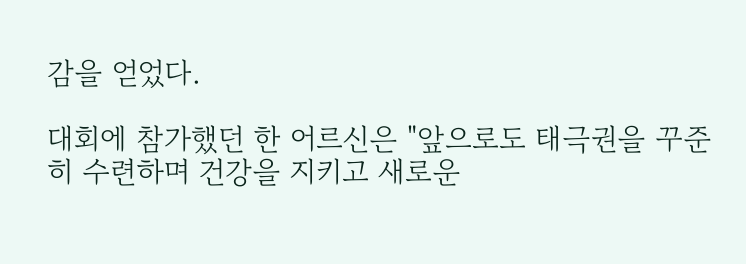감을 얻었다.

대회에 참가했던 한 어르신은 "앞으로도 태극권을 꾸준히 수련하며 건강을 지키고 새로운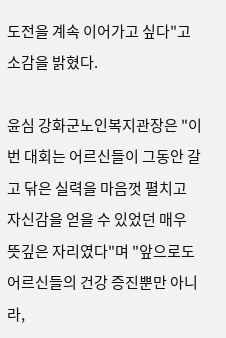도전을 계속 이어가고 싶다"고 소감을 밝혔다.

윤심 강화군노인복지관장은 "이번 대회는 어르신들이 그동안 갈고 닦은 실력을 마음껏 펼치고 자신감을 얻을 수 있었던 매우 뜻깊은 자리였다"며 "앞으로도 어르신들의 건강 증진뿐만 아니라,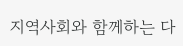지역사회와 함께하는 다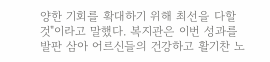양한 기회를 확대하기 위해 최선을 다할 것"이라고 말했다. 복지관은 이번 성과를 발판 삼아 어르신들의 건강하고 활기찬 노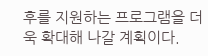후를 지원하는 프로그램을 더욱 확대해 나갈 계획이다.